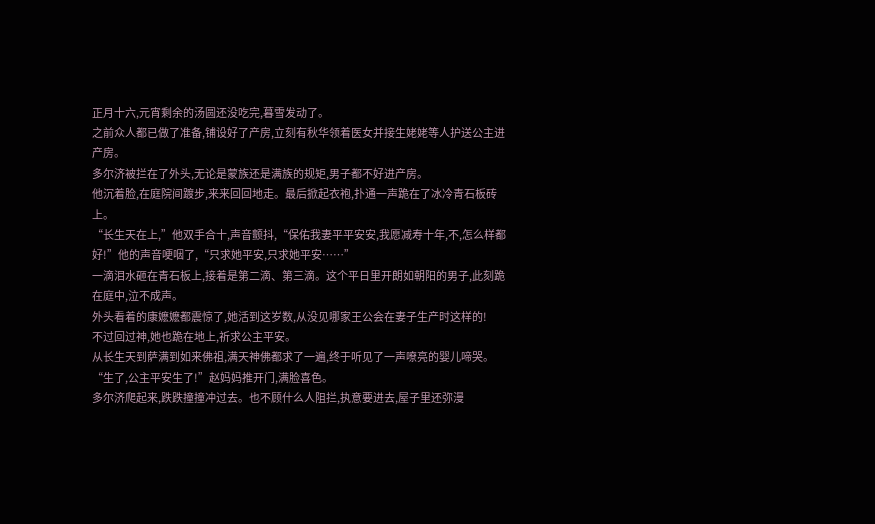正月十六,元宵剩余的汤圆还没吃完,暮雪发动了。
之前众人都已做了准备,铺设好了产房,立刻有秋华领着医女并接生姥姥等人护送公主进产房。
多尔济被拦在了外头,无论是蒙族还是满族的规矩,男子都不好进产房。
他沉着脸,在庭院间踱步,来来回回地走。最后掀起衣袍,扑通一声跪在了冰冷青石板砖上。
“长生天在上,”他双手合十,声音颤抖,“保佑我妻平平安安,我愿减寿十年,不,怎么样都好!”他的声音哽咽了,“只求她平安,只求她平安……”
一滴泪水砸在青石板上,接着是第二滴、第三滴。这个平日里开朗如朝阳的男子,此刻跪在庭中,泣不成声。
外头看着的康嬷嬷都震惊了,她活到这岁数,从没见哪家王公会在妻子生产时这样的!
不过回过神,她也跪在地上,祈求公主平安。
从长生天到萨满到如来佛祖,满天神佛都求了一遍,终于听见了一声嘹亮的婴儿啼哭。
“生了,公主平安生了!”赵妈妈推开门,满脸喜色。
多尔济爬起来,跌跌撞撞冲过去。也不顾什么人阻拦,执意要进去,屋子里还弥漫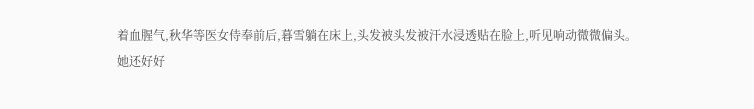着血腥气,秋华等医女侍奉前后,暮雪躺在床上,头发被头发被汗水浸透贴在脸上,听见响动微微偏头。
她还好好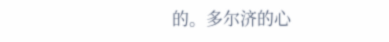的。多尔济的心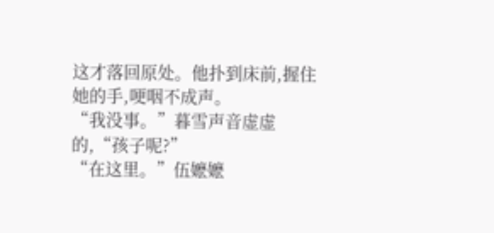这才落回原处。他扑到床前,握住她的手,哽咽不成声。
“我没事。”暮雪声音虚虚的,“孩子呢?”
“在这里。”伍嬷嬷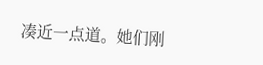凑近一点道。她们刚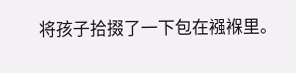将孩子拾掇了一下包在襁褓里。